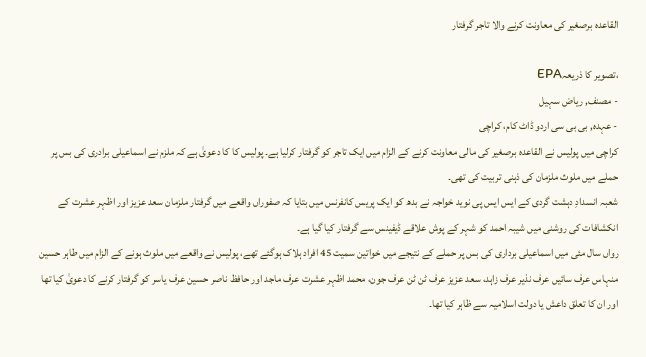القاعدہ برصغیر کی معاونت کرنے والا تاجر گرفتار

،تصویر کا ذریعہEPA
- مصنف, ریاض سہیل
- عہدہ, بی بی سی اردو ڈاٹ کام، کراچی
کراچی میں پولیس نے القاعدہ برصغیر کی مالی معاونت کرنے کے الزام میں ایک تاجر کو گرفتار کرلیا ہے۔ پولیس کا کا دعویٰ ہے کہ ملزم نے اسماعیلی برادری کی بس پر حملے میں ملوث ملزمان کی ذہنی تربیت کی تھی۔
شعبہ انسدادِ دہشت گردی کے ایس ایس پی نوید خواجہ نے بدھ کو ایک پریس کانفرنس میں بتایا کہ صفوراں واقعے میں گرفتار ملزمان سعد عزیز اور اظہر عشرت کے انکشافات کی روشنی میں شیبہ احمد کو شہر کے پوش علاقے ڈیفینس سے گرفتار کیا گیا ہے۔
رواں سال مئی میں اسماعیلی برداری کی بس پر حملے کے نتیجے میں خواتین سمیت 45 افراد ہلاک ہوگئے تھے، پولیس نے واقعے میں ملوث ہونے کے الزام میں طاہر حسین منہاس عرف سائیں عرف نذیر عرف زاہد، سعد عزیز عرف ٹن ٹن عرف جون، محمد اظہر عشرت عرف ماجد اور حافظ ناصر حسین عرف یاسر کو گرفتار کرنے کا دعویٰ کیا تھا اور ان کا تعلق داعش یا دولت اسلامیہ سے ظاہر کیا تھا۔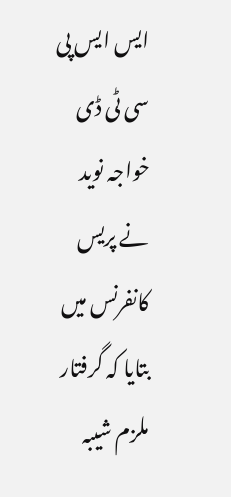ایس ایس پی سی ٹی ڈی خواجہ نوید نے پریس کانفرنس میں بتایا کہ گرفتار ملزم شیبہ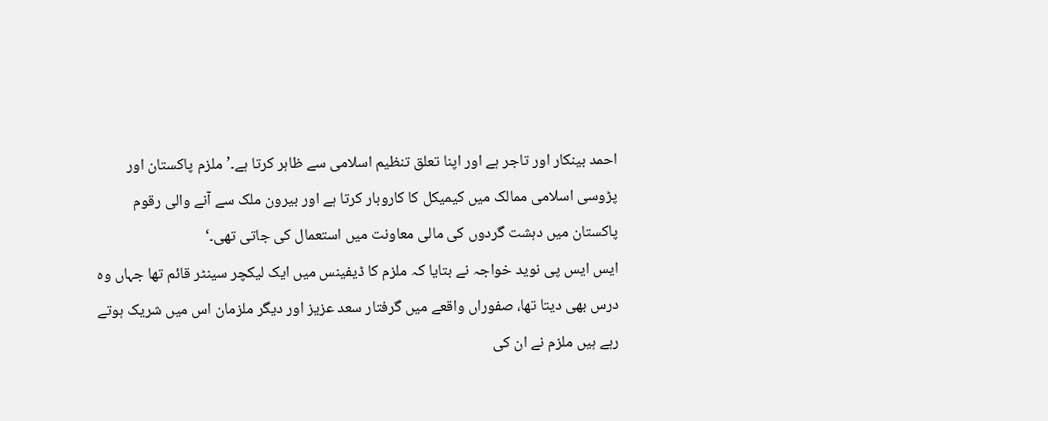احمد بینکار اور تاجر ہے اور اپنا تعلق تنظیم اسلامی سے ظاہر کرتا ہے۔’ملزم پاکستان اور پڑوسی اسلامی ممالک میں کیمیکل کا کاروبار کرتا ہے اور بیرون ملک سے آنے والی رقوم پاکستان میں دہشت گردوں کی مالی معاونت میں استعمال کی جاتی تھی۔‘
ایس ایس پی نوید خواجہ نے بتایا کہ ملزم کا ڈیفینس میں ایک لیکچر سینٹر قائم تھا جہاں وہ درس بھی دیتا تھا، صفوراں واقعے میں گرفتار سعد عزیز اور دیگر ملزمان اس میں شریک ہوتے رہے ہیں ملزم نے ان کی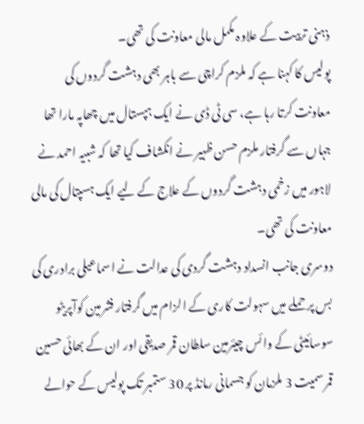ذہنی تربیت کے علاوہ مکمل مالی معاونت کی تھی۔
پولیس کا کہنا ہے کہ ملزم کراچی سے باہر بھی دہشت گردوں کی معاونت کرتا رہا ہے، سی ٹی ڈی نے ایک ہپستال میں چھاپہ مارا تھا جہاں سے گرفتار ملزم حسن ظہیر نے انکشاف کیا تھا کہ شبیہ احمد نے لاہور میں زخمی دہشت گردوں کے علاج کے لیے ایک ہسپتال کی مالی معاونت کی تھی۔
دوسری جانب انسداد دہشت گردی کی عدالت نے اسماعیلی برادری کی بس پر حملے میں سہولت کاری کے الزام میں گرفتار فشرمین کوآپریٹو سوسائیٹی کے وائس چیئرمین سلطان قمر صدیقی اور ان کے بھائی حسین قمر سمیت 3 ملزمان کو جسمانی رمانڈ پر 30 ستمبر تک پولیس کے حوالے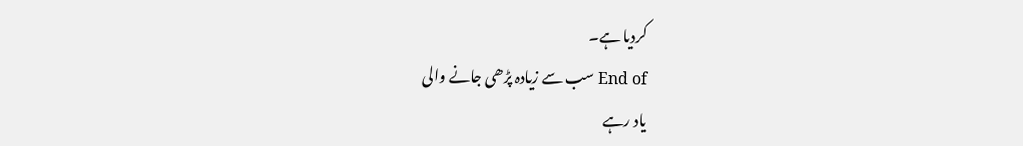کردیا ہے۔
End of سب سے زیادہ پڑھی جانے والی
یاد رہے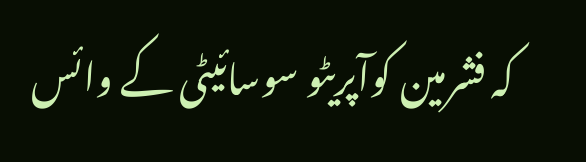کہ فشرمین کوآپریٹو سوسائیٹی کے وائس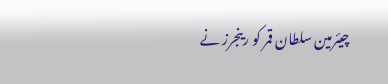چیئرمین سلطان قمر کو رینجرز نے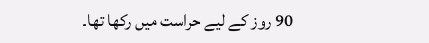90 روز کے لیے حراست میں رکھا تھا۔